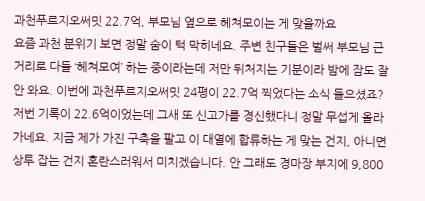과천푸르지오써밋 22.7억, 부모님 옆으로 헤쳐모이는 게 맞을까요
요즘 과천 분위기 보면 정말 숨이 턱 막히네요. 주변 친구들은 벌써 부모님 근거리로 다들 ‘헤쳐모여’ 하는 중이라는데 저만 뒤처지는 기분이라 밤에 잠도 잘 안 와요. 이번에 과천푸르지오써밋 24평이 22.7억 찍었다는 소식 들으셨죠? 저번 기록이 22.6억이었는데 그새 또 신고가를 경신했다니 정말 무섭게 올라가네요. 지금 제가 가진 구축을 팔고 이 대열에 합류하는 게 맞는 건지, 아니면 상투 잡는 건지 혼란스러워서 미치겠습니다. 안 그래도 경마장 부지에 9,800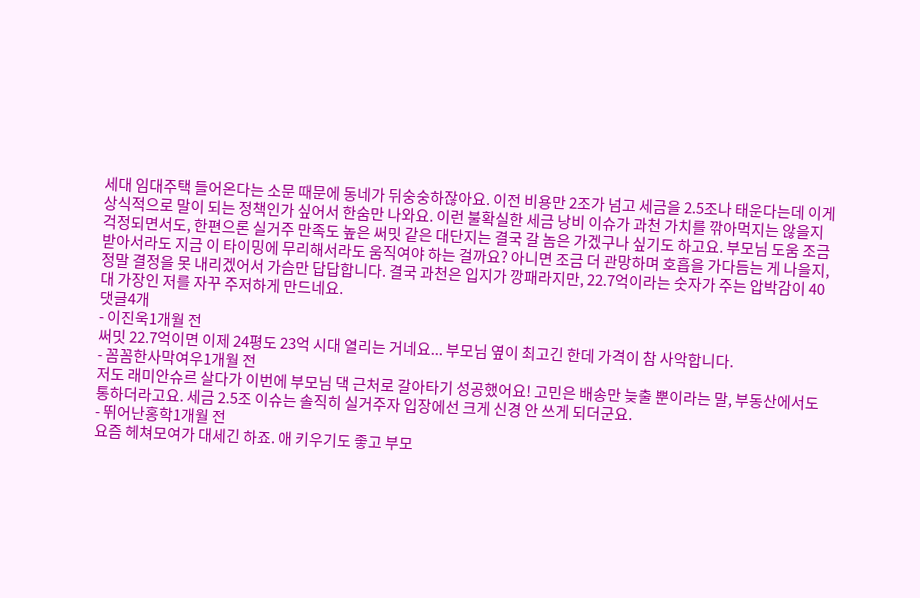세대 임대주택 들어온다는 소문 때문에 동네가 뒤숭숭하잖아요. 이전 비용만 2조가 넘고 세금을 2.5조나 태운다는데 이게 상식적으로 말이 되는 정책인가 싶어서 한숨만 나와요. 이런 불확실한 세금 낭비 이슈가 과천 가치를 깎아먹지는 않을지 걱정되면서도, 한편으론 실거주 만족도 높은 써밋 같은 대단지는 결국 갈 놈은 가겠구나 싶기도 하고요. 부모님 도움 조금 받아서라도 지금 이 타이밍에 무리해서라도 움직여야 하는 걸까요? 아니면 조금 더 관망하며 호흡을 가다듬는 게 나을지, 정말 결정을 못 내리겠어서 가슴만 답답합니다. 결국 과천은 입지가 깡패라지만, 22.7억이라는 숫자가 주는 압박감이 40대 가장인 저를 자꾸 주저하게 만드네요.
댓글4개
- 이진욱1개월 전
써밋 22.7억이면 이제 24평도 23억 시대 열리는 거네요... 부모님 옆이 최고긴 한데 가격이 참 사악합니다.
- 꼼꼼한사막여우1개월 전
저도 래미안슈르 살다가 이번에 부모님 댁 근처로 갈아타기 성공했어요! 고민은 배송만 늦출 뿐이라는 말, 부동산에서도 통하더라고요. 세금 2.5조 이슈는 솔직히 실거주자 입장에선 크게 신경 안 쓰게 되더군요.
- 뛰어난홍학1개월 전
요즘 헤쳐모여가 대세긴 하죠. 애 키우기도 좋고 부모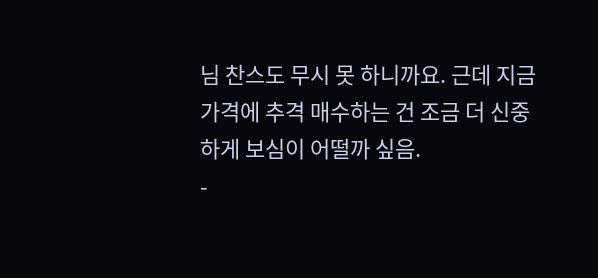님 찬스도 무시 못 하니까요. 근데 지금 가격에 추격 매수하는 건 조금 더 신중하게 보심이 어떨까 싶음.
-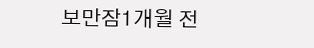보만잠1개월 전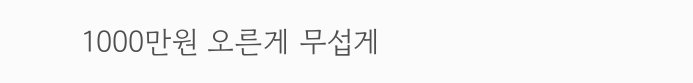1000만원 오른게 무섭게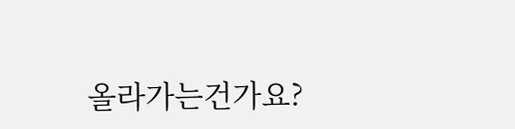올라가는건가요?